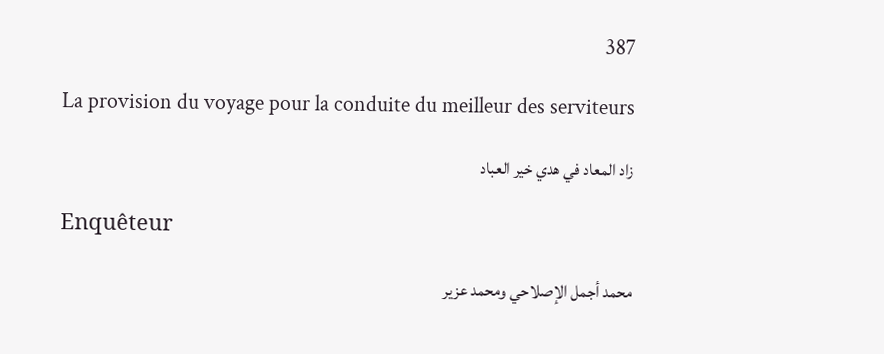387

La provision du voyage pour la conduite du meilleur des serviteurs

زاد المعاد في هدي خير العباد

Enquêteur

محمد أجمل الإصلاحي ومحمد عزير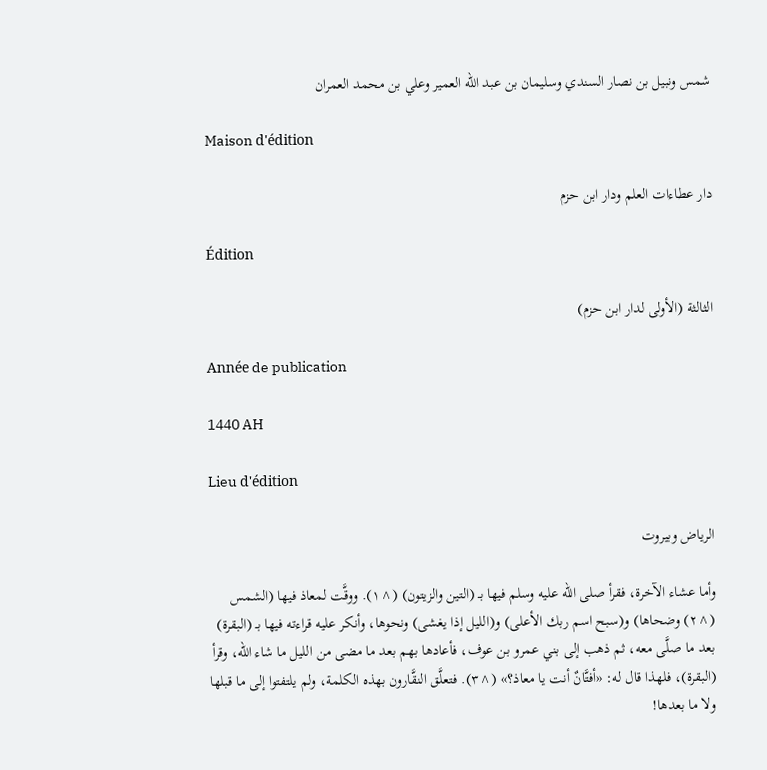شمس ونبيل بن نصار السندي وسليمان بن عبد الله العمير وعلي بن محمد العمران

Maison d'édition

دار عطاءات العلم ودار ابن حزم

Édition

الثالثة (الأولى لدار ابن حزم)

Année de publication

1440 AH

Lieu d'édition

الرياض وبيروت

وأما عشاء الآخرة، فقرأ صلى الله عليه وسلم فيها بـ (التين والزيتون) (^١). ووقَّت لمعاذ فيها (الشمس (^٢) وضحاها) و(سبح اسم ربك الأعلى) و(الليل إذا يغشى) ونحوها، وأنكر عليه قراءته فيها بـ (البقرة) بعد ما صلَّى معه، ثم ذهب إلى بني عمرو بن عوف، فأعادها بهم بعد ما مضى من الليل ما شاء الله، وقرأ (البقرة)، فلهذا قال له: «أفتَّانٌ أنت يا معاذ؟» (^٣). فتعلَّق النقَّارون بهذه الكلمة، ولم يلتفتوا إلى ما قبلها ولا ما بعدها!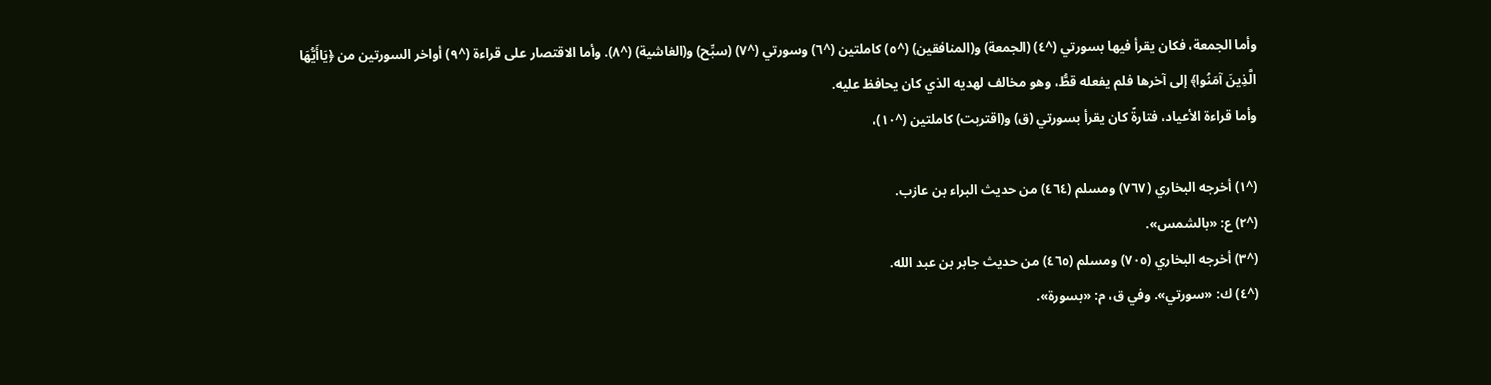وأما الجمعة، فكان يقرأ فيها بسورتي (^٤) (الجمعة) و(المنافقين) (^٥) كاملتين (^٦) وسورتي (^٧) (سبِّح) و(الغاشية) (^٨). وأما الاقتصار على قراءة (^٩) أواخر السورتين من ﴿يَاأَيُّهَا الَّذِينَ آمَنُوا﴾ إلى آخرها فلم يفعله قطُّ، وهو مخالف لهديه الذي كان يحافظ عليه.
وأما قراءة الأعياد، فتارةً كان يقرأ بسورتي (ق) و(اقتربت) كاملتين (^١٠)،

(^١) أخرجه البخاري (٧٦٧) ومسلم (٤٦٤) من حديث البراء بن عازب.
(^٢) ع: «بالشمس».
(^٣) أخرجه البخاري (٧٠٥) ومسلم (٤٦٥) من حديث جابر بن عبد الله.
(^٤) ك: «سورتي». وفي ق، م: «بسورة».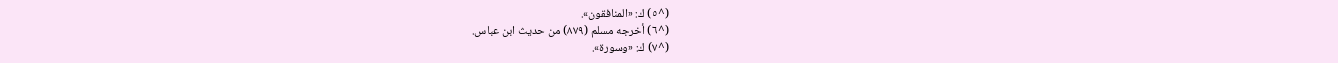(^٥) ك: «المنافقون».
(^٦) أخرجه مسلم (٨٧٩) من حديث ابن عباس.
(^٧) ك: «وسورة».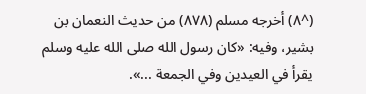(^٨) أخرجه مسلم (٨٧٨) من حديث النعمان بن بشير، وفيه: «كان رسول الله صلى الله عليه وسلم يقرأ في العيدين وفي الجمعة ...».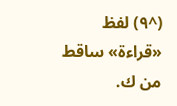(^٩) لفظ «قراءة» ساقط من ك.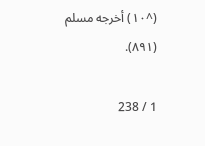(^١٠) أخرجه مسلم (٨٩١).

1 / 238